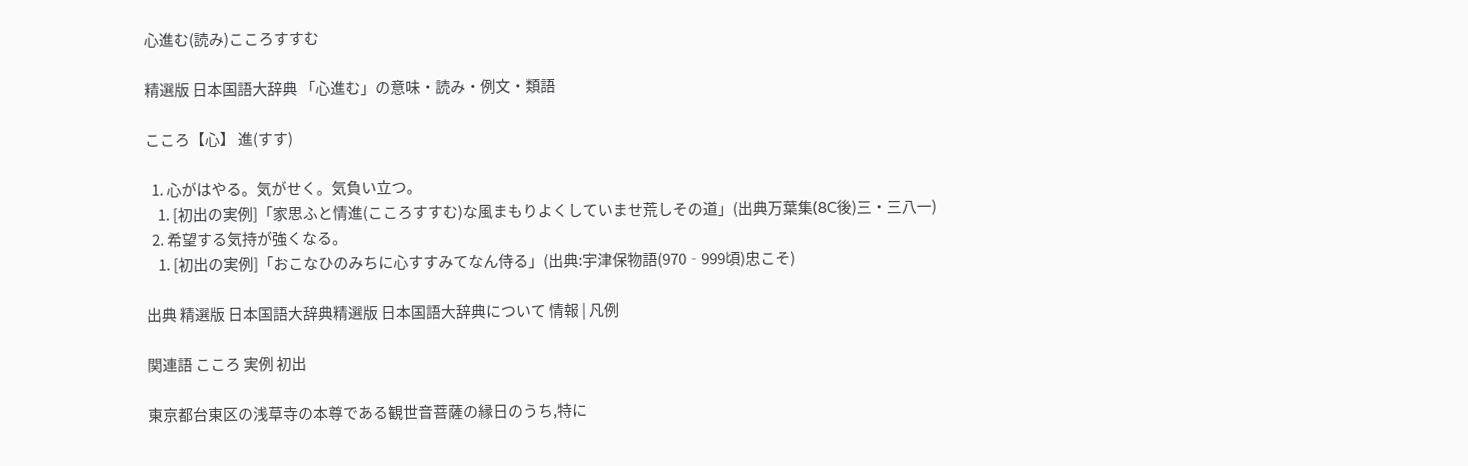心進む(読み)こころすすむ

精選版 日本国語大辞典 「心進む」の意味・読み・例文・類語

こころ【心】 進(すす)

  1. 心がはやる。気がせく。気負い立つ。
    1. [初出の実例]「家思ふと情進(こころすすむ)な風まもりよくしていませ荒しその道」(出典万葉集(8C後)三・三八一)
  2. 希望する気持が強くなる。
    1. [初出の実例]「おこなひのみちに心すすみてなん侍る」(出典:宇津保物語(970‐999頃)忠こそ)

出典 精選版 日本国語大辞典精選版 日本国語大辞典について 情報 | 凡例

関連語 こころ 実例 初出

東京都台東区の浅草寺の本尊である観世音菩薩の縁日のうち,特に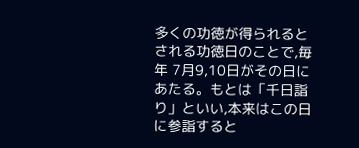多くの功徳が得られるとされる功徳日のことで,毎年 7月9,10日がその日にあたる。もとは「千日詣り」といい,本来はこの日に参詣すると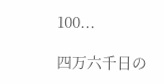100...

四万六千日の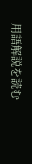用語解説を読む